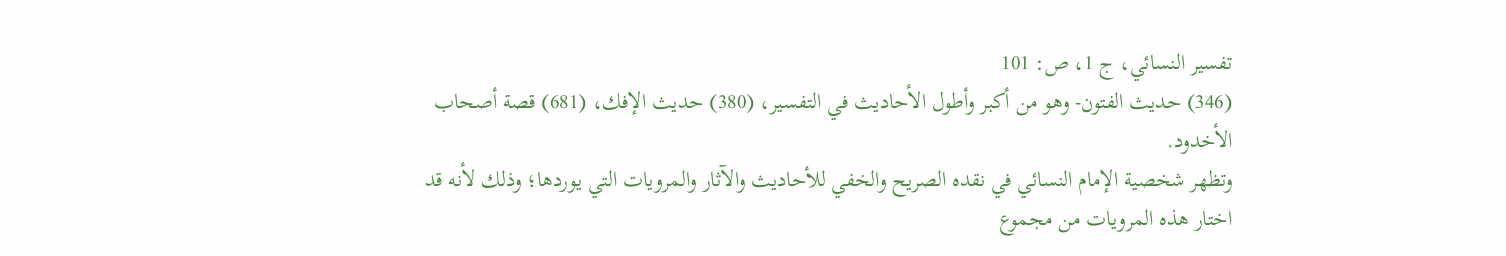تفسير النسائي، ج 1، ص: 101
(346) حديث الفتون- وهو من أكبر وأطول الأحاديث في التفسير، (380) حديث الإفك، (681) قصة أصحاب الأخدود.
وتظهر شخصية الإمام النسائي في نقده الصريح والخفي للأحاديث والآثار والمرويات التي يوردها؛ وذلك لأنه قد اختار هذه المرويات من مجموع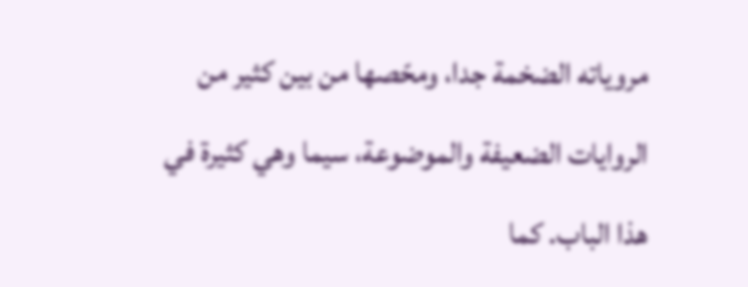مروياته الضخمة جدا، ومحّصها من بين كثير من الروايات الضعيفة والموضوعة، سيما وهي كثيرة في هذا الباب. كما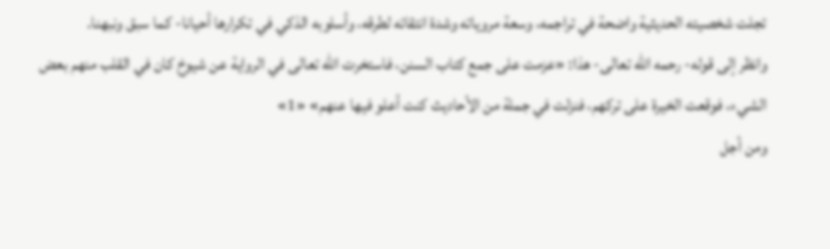تجلت شخصيته الحديثية واضحة في تراجمه، وسعة مروياته وشدة انتقائه لطرقه، وأسلوبه الذكي في تكرارها أحيانا- كما سبق ونبهنا.
وانظر إلى قوله- رحمه اللّه تعالى- هذا: «عزمت على جمع كتاب السنن، فاستخرت اللّه تعالى في الرواية عن شيوخ كان في القلب منهم بعض الشيء، فوقعت الخيرة على تركهم، فنزلت في جملة من الأحاديث كنت أعلو فيها عنهم» «1»
ومن أجل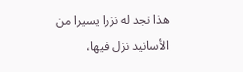هذا نجد له نزرا يسيرا من الأسانيد نزل فيها،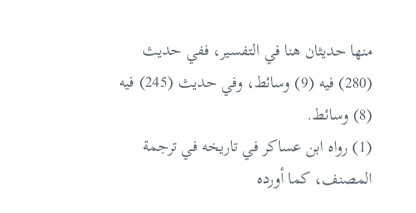منها حديثان هنا في التفسير، ففي حديث (280) فيه (9) وسائط، وفي حديث (245) فيه (8) وسائط.
(1) رواه ابن عساكر في تاريخه في ترجمة المصنف، كما أورده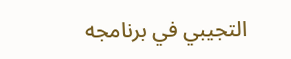التجيبي في برنامجه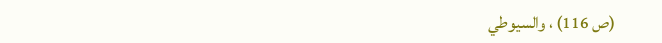(ص 116) ، والسيوطي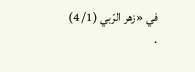في «زهر الرّبي (1/ 4) .